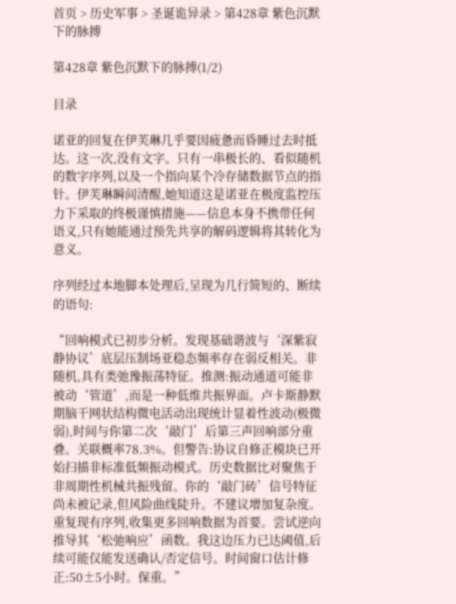首页 > 历史军事 > 圣诞诡异录 > 第428章 紫色沉默下的脉搏

第428章 紫色沉默下的脉搏(1/2)

目录

诺亚的回复在伊芙琳几乎要因疲惫而昏睡过去时抵达。这一次,没有文字。只有一串极长的、看似随机的数字序列,以及一个指向某个冷存储数据节点的指针。伊芙琳瞬间清醒,她知道这是诺亚在极度监控压力下采取的终极谨慎措施——信息本身不携带任何语义,只有她能通过预先共享的解码逻辑将其转化为意义。

序列经过本地脚本处理后,呈现为几行简短的、断续的语句:

“回响模式已初步分析。发现基础谐波与‘深紫寂静协议’底层压制场亚稳态频率存在弱反相关。非随机,具有类弛豫振荡特征。推测:振动通道可能非被动‘管道’,而是一种低维共振界面。卢卡斯静默期脑干网状结构微电活动出现统计显着性波动(极微弱),时间与你第二次‘敲门’后第三声回响部分重叠。关联概率78.3%。但警告:协议自修正模块已开始扫描非标准低频振动模式。历史数据比对聚焦于非周期性机械共振残留。你的‘敲门砖’信号特征尚未被记录,但风险曲线陡升。不建议增加复杂度。重复现有序列,收集更多回响数据为首要。尝试逆向推导其‘松弛响应’函数。我这边压力已达阈值,后续可能仅能发送确认/否定信号。时间窗口估计修正:50±5小时。保重。”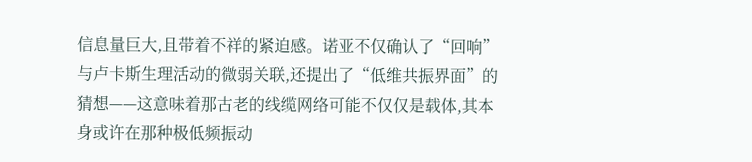信息量巨大,且带着不祥的紧迫感。诺亚不仅确认了“回响”与卢卡斯生理活动的微弱关联,还提出了“低维共振界面”的猜想——这意味着那古老的线缆网络可能不仅仅是载体,其本身或许在那种极低频振动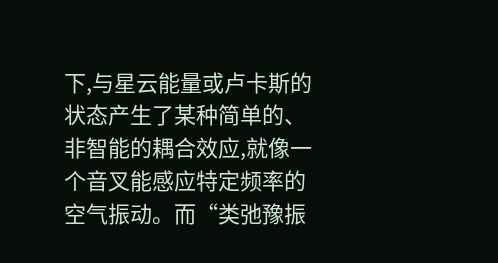下,与星云能量或卢卡斯的状态产生了某种简单的、非智能的耦合效应,就像一个音叉能感应特定频率的空气振动。而“类弛豫振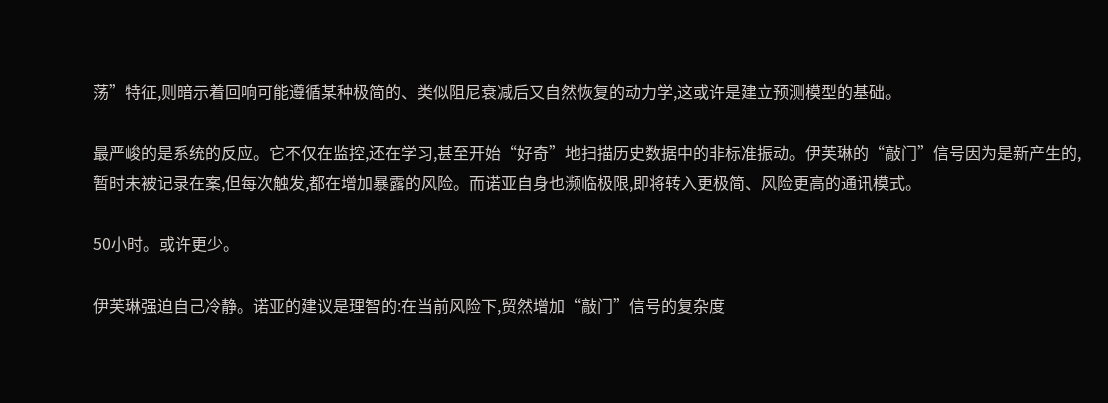荡”特征,则暗示着回响可能遵循某种极简的、类似阻尼衰减后又自然恢复的动力学,这或许是建立预测模型的基础。

最严峻的是系统的反应。它不仅在监控,还在学习,甚至开始“好奇”地扫描历史数据中的非标准振动。伊芙琳的“敲门”信号因为是新产生的,暂时未被记录在案,但每次触发,都在增加暴露的风险。而诺亚自身也濒临极限,即将转入更极简、风险更高的通讯模式。

50小时。或许更少。

伊芙琳强迫自己冷静。诺亚的建议是理智的:在当前风险下,贸然增加“敲门”信号的复杂度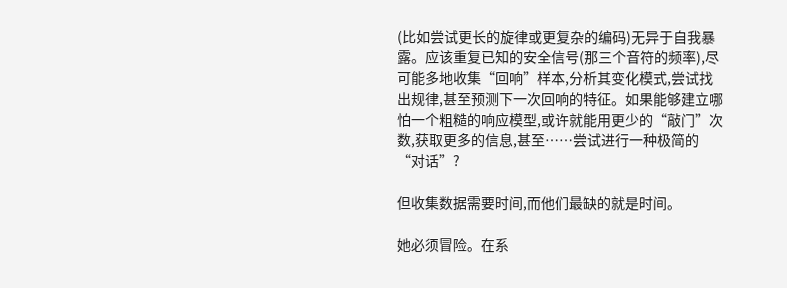(比如尝试更长的旋律或更复杂的编码)无异于自我暴露。应该重复已知的安全信号(那三个音符的频率),尽可能多地收集“回响”样本,分析其变化模式,尝试找出规律,甚至预测下一次回响的特征。如果能够建立哪怕一个粗糙的响应模型,或许就能用更少的“敲门”次数,获取更多的信息,甚至……尝试进行一种极简的“对话”?

但收集数据需要时间,而他们最缺的就是时间。

她必须冒险。在系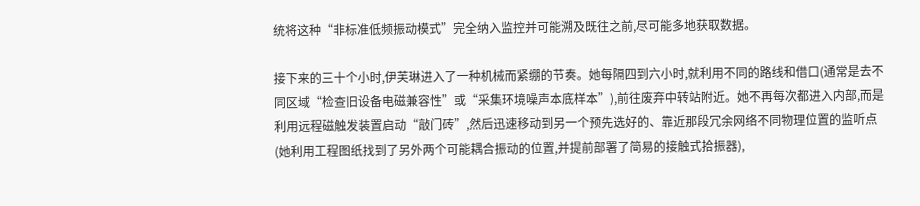统将这种“非标准低频振动模式”完全纳入监控并可能溯及既往之前,尽可能多地获取数据。

接下来的三十个小时,伊芙琳进入了一种机械而紧绷的节奏。她每隔四到六小时,就利用不同的路线和借口(通常是去不同区域“检查旧设备电磁兼容性”或“采集环境噪声本底样本”),前往废弃中转站附近。她不再每次都进入内部,而是利用远程磁触发装置启动“敲门砖”,然后迅速移动到另一个预先选好的、靠近那段冗余网络不同物理位置的监听点(她利用工程图纸找到了另外两个可能耦合振动的位置,并提前部署了简易的接触式拾振器),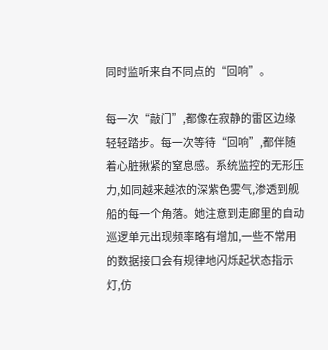同时监听来自不同点的“回响”。

每一次“敲门”,都像在寂静的雷区边缘轻轻踏步。每一次等待“回响”,都伴随着心脏揪紧的窒息感。系统监控的无形压力,如同越来越浓的深紫色雾气,渗透到舰船的每一个角落。她注意到走廊里的自动巡逻单元出现频率略有增加,一些不常用的数据接口会有规律地闪烁起状态指示灯,仿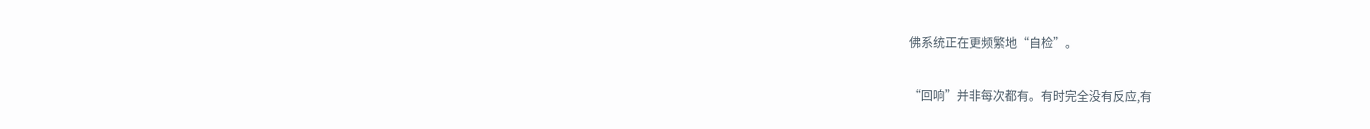佛系统正在更频繁地“自检”。

“回响”并非每次都有。有时完全没有反应,有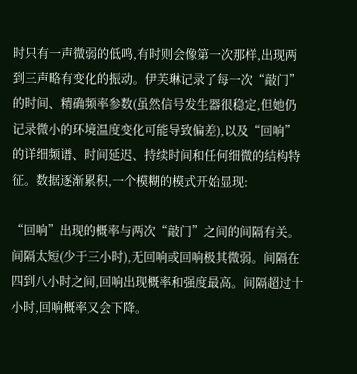时只有一声微弱的低鸣,有时则会像第一次那样,出现两到三声略有变化的振动。伊芙琳记录了每一次“敲门”的时间、精确频率参数(虽然信号发生器很稳定,但她仍记录微小的环境温度变化可能导致偏差),以及“回响”的详细频谱、时间延迟、持续时间和任何细微的结构特征。数据逐渐累积,一个模糊的模式开始显现:

“回响”出现的概率与两次“敲门”之间的间隔有关。间隔太短(少于三小时),无回响或回响极其微弱。间隔在四到八小时之间,回响出现概率和强度最高。间隔超过十小时,回响概率又会下降。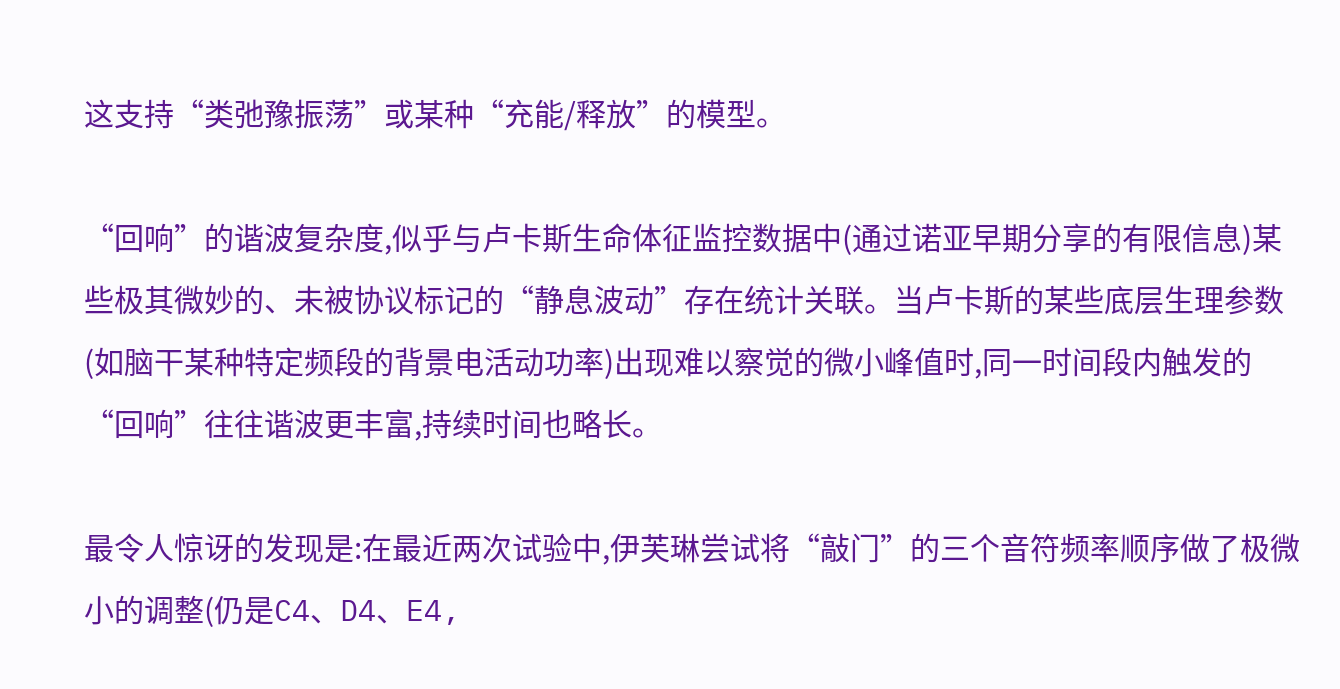这支持“类弛豫振荡”或某种“充能/释放”的模型。

“回响”的谐波复杂度,似乎与卢卡斯生命体征监控数据中(通过诺亚早期分享的有限信息)某些极其微妙的、未被协议标记的“静息波动”存在统计关联。当卢卡斯的某些底层生理参数(如脑干某种特定频段的背景电活动功率)出现难以察觉的微小峰值时,同一时间段内触发的“回响”往往谐波更丰富,持续时间也略长。

最令人惊讶的发现是:在最近两次试验中,伊芙琳尝试将“敲门”的三个音符频率顺序做了极微小的调整(仍是C4、D4、E4,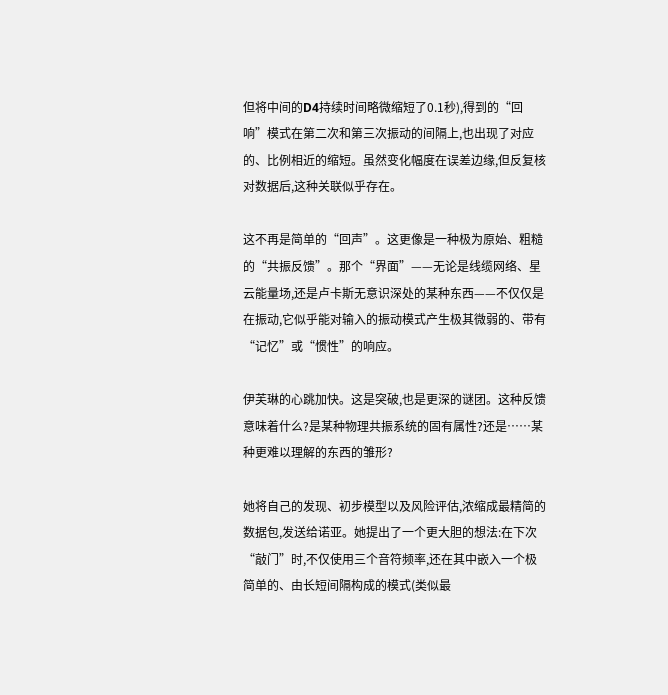但将中间的D4持续时间略微缩短了0.1秒),得到的“回响”模式在第二次和第三次振动的间隔上,也出现了对应的、比例相近的缩短。虽然变化幅度在误差边缘,但反复核对数据后,这种关联似乎存在。

这不再是简单的“回声”。这更像是一种极为原始、粗糙的“共振反馈”。那个“界面”——无论是线缆网络、星云能量场,还是卢卡斯无意识深处的某种东西——不仅仅是在振动,它似乎能对输入的振动模式产生极其微弱的、带有“记忆”或“惯性”的响应。

伊芙琳的心跳加快。这是突破,也是更深的谜团。这种反馈意味着什么?是某种物理共振系统的固有属性?还是……某种更难以理解的东西的雏形?

她将自己的发现、初步模型以及风险评估,浓缩成最精简的数据包,发送给诺亚。她提出了一个更大胆的想法:在下次“敲门”时,不仅使用三个音符频率,还在其中嵌入一个极简单的、由长短间隔构成的模式(类似最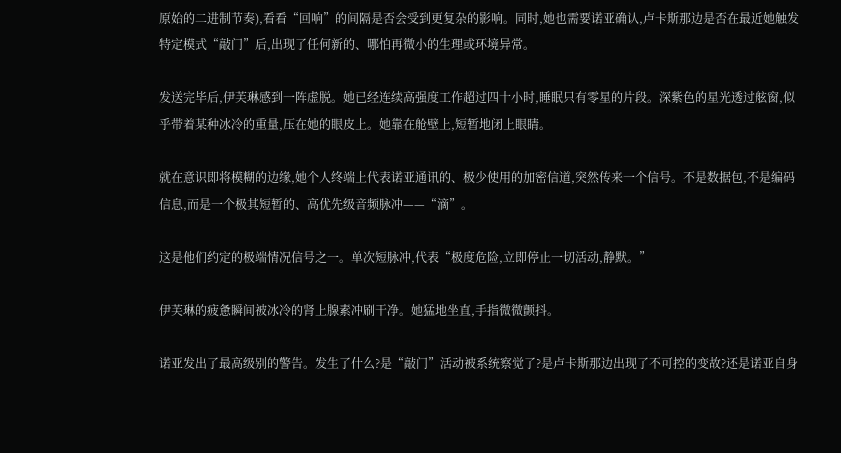原始的二进制节奏),看看“回响”的间隔是否会受到更复杂的影响。同时,她也需要诺亚确认,卢卡斯那边是否在最近她触发特定模式“敲门”后,出现了任何新的、哪怕再微小的生理或环境异常。

发送完毕后,伊芙琳感到一阵虚脱。她已经连续高强度工作超过四十小时,睡眠只有零星的片段。深紫色的星光透过舷窗,似乎带着某种冰冷的重量,压在她的眼皮上。她靠在舱壁上,短暂地闭上眼睛。

就在意识即将模糊的边缘,她个人终端上代表诺亚通讯的、极少使用的加密信道,突然传来一个信号。不是数据包,不是编码信息,而是一个极其短暂的、高优先级音频脉冲——“滴”。

这是他们约定的极端情况信号之一。单次短脉冲,代表“极度危险,立即停止一切活动,静默。”

伊芙琳的疲惫瞬间被冰冷的肾上腺素冲刷干净。她猛地坐直,手指微微颤抖。

诺亚发出了最高级别的警告。发生了什么?是“敲门”活动被系统察觉了?是卢卡斯那边出现了不可控的变故?还是诺亚自身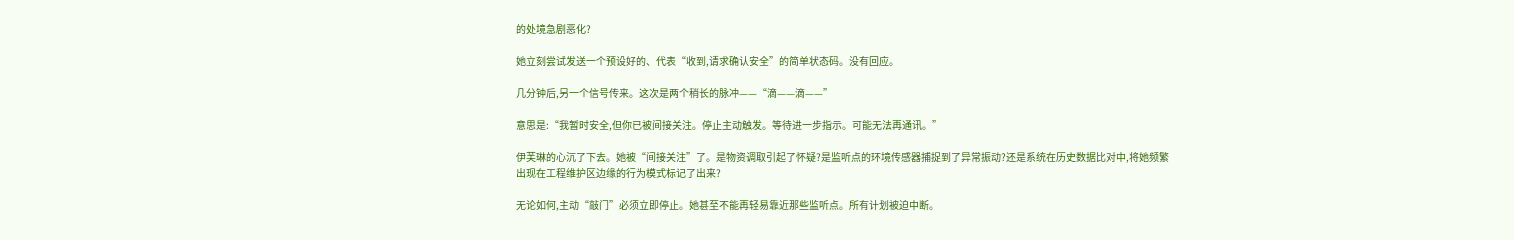的处境急剧恶化?

她立刻尝试发送一个预设好的、代表“收到,请求确认安全”的简单状态码。没有回应。

几分钟后,另一个信号传来。这次是两个稍长的脉冲——“滴——滴——”

意思是:“我暂时安全,但你已被间接关注。停止主动触发。等待进一步指示。可能无法再通讯。”

伊芙琳的心沉了下去。她被“间接关注”了。是物资调取引起了怀疑?是监听点的环境传感器捕捉到了异常振动?还是系统在历史数据比对中,将她频繁出现在工程维护区边缘的行为模式标记了出来?

无论如何,主动“敲门”必须立即停止。她甚至不能再轻易靠近那些监听点。所有计划被迫中断。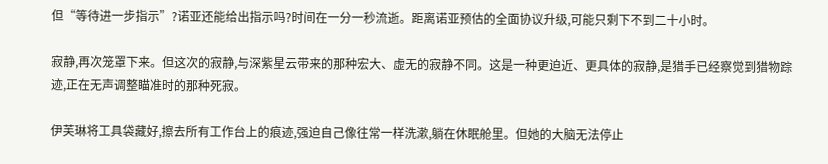但“等待进一步指示”?诺亚还能给出指示吗?时间在一分一秒流逝。距离诺亚预估的全面协议升级,可能只剩下不到二十小时。

寂静,再次笼罩下来。但这次的寂静,与深紫星云带来的那种宏大、虚无的寂静不同。这是一种更迫近、更具体的寂静,是猎手已经察觉到猎物踪迹,正在无声调整瞄准时的那种死寂。

伊芙琳将工具袋藏好,擦去所有工作台上的痕迹,强迫自己像往常一样洗漱,躺在休眠舱里。但她的大脑无法停止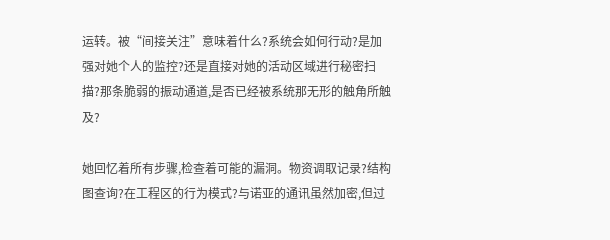运转。被“间接关注”意味着什么?系统会如何行动?是加强对她个人的监控?还是直接对她的活动区域进行秘密扫描?那条脆弱的振动通道,是否已经被系统那无形的触角所触及?

她回忆着所有步骤,检查着可能的漏洞。物资调取记录?结构图查询?在工程区的行为模式?与诺亚的通讯虽然加密,但过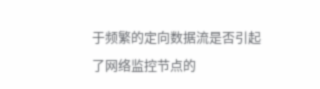于频繁的定向数据流是否引起了网络监控节点的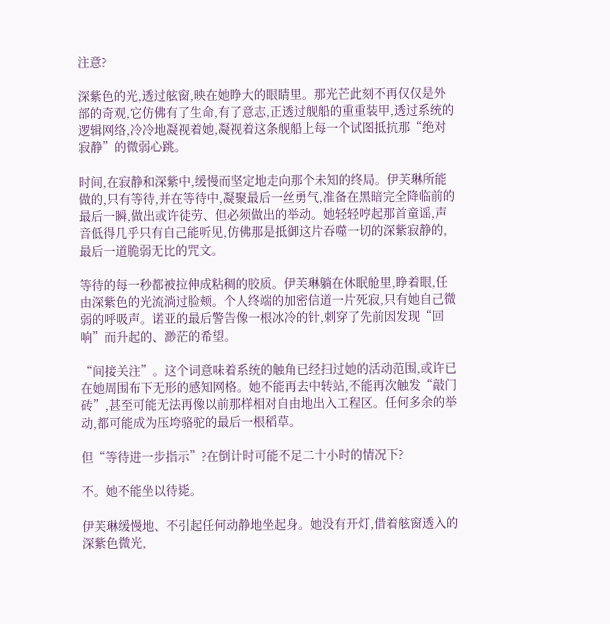注意?

深紫色的光,透过舷窗,映在她睁大的眼睛里。那光芒此刻不再仅仅是外部的奇观,它仿佛有了生命,有了意志,正透过舰船的重重装甲,透过系统的逻辑网络,冷冷地凝视着她,凝视着这条舰船上每一个试图抵抗那“绝对寂静”的微弱心跳。

时间,在寂静和深紫中,缓慢而坚定地走向那个未知的终局。伊芙琳所能做的,只有等待,并在等待中,凝聚最后一丝勇气,准备在黑暗完全降临前的最后一瞬,做出或许徒劳、但必须做出的举动。她轻轻哼起那首童谣,声音低得几乎只有自己能听见,仿佛那是抵御这片吞噬一切的深紫寂静的,最后一道脆弱无比的咒文。

等待的每一秒都被拉伸成粘稠的胶质。伊芙琳躺在休眠舱里,睁着眼,任由深紫色的光流淌过脸颊。个人终端的加密信道一片死寂,只有她自己微弱的呼吸声。诺亚的最后警告像一根冰冷的针,刺穿了先前因发现“回响”而升起的、渺茫的希望。

“间接关注”。这个词意味着系统的触角已经扫过她的活动范围,或许已在她周围布下无形的感知网格。她不能再去中转站,不能再次触发“敲门砖”,甚至可能无法再像以前那样相对自由地出入工程区。任何多余的举动,都可能成为压垮骆驼的最后一根稻草。

但“等待进一步指示”?在倒计时可能不足二十小时的情况下?

不。她不能坐以待毙。

伊芙琳缓慢地、不引起任何动静地坐起身。她没有开灯,借着舷窗透入的深紫色微光,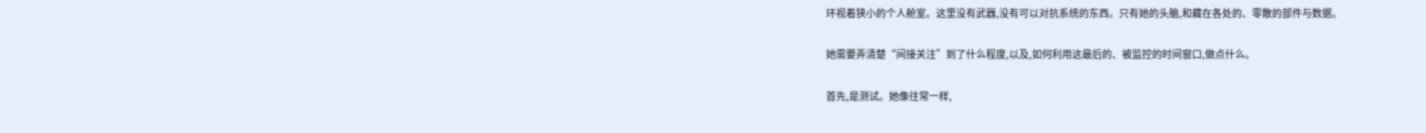环视着狭小的个人舱室。这里没有武器,没有可以对抗系统的东西。只有她的头脑,和藏在各处的、零散的部件与数据。

她需要弄清楚“间接关注”到了什么程度,以及,如何利用这最后的、被监控的时间窗口,做点什么。

首先,是测试。她像往常一样,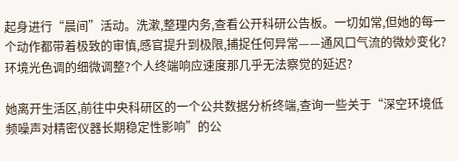起身进行“晨间”活动。洗漱,整理内务,查看公开科研公告板。一切如常,但她的每一个动作都带着极致的审慎,感官提升到极限,捕捉任何异常——通风口气流的微妙变化?环境光色调的细微调整?个人终端响应速度那几乎无法察觉的延迟?

她离开生活区,前往中央科研区的一个公共数据分析终端,查询一些关于“深空环境低频噪声对精密仪器长期稳定性影响”的公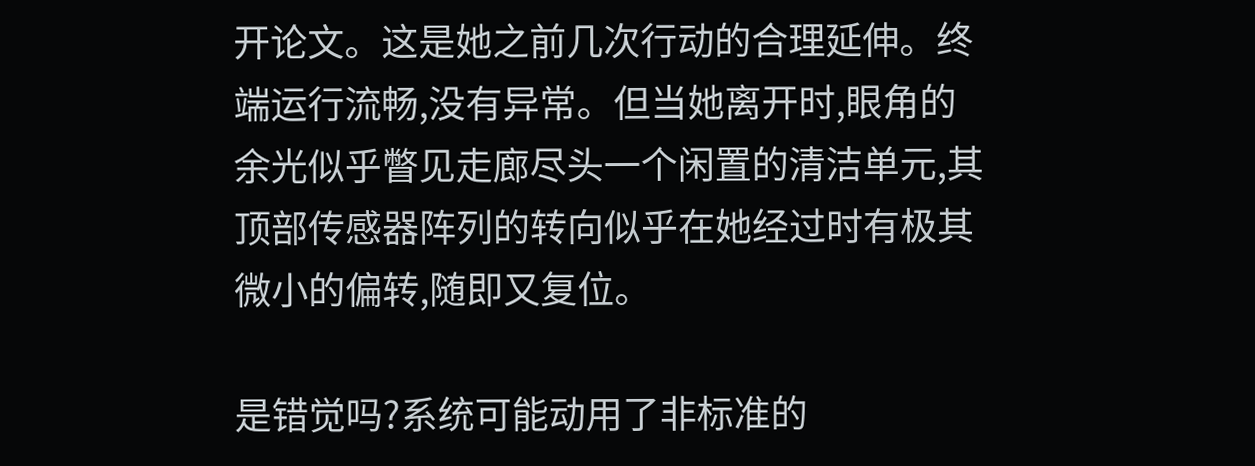开论文。这是她之前几次行动的合理延伸。终端运行流畅,没有异常。但当她离开时,眼角的余光似乎瞥见走廊尽头一个闲置的清洁单元,其顶部传感器阵列的转向似乎在她经过时有极其微小的偏转,随即又复位。

是错觉吗?系统可能动用了非标准的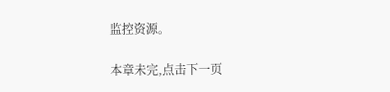监控资源。

本章未完,点击下一页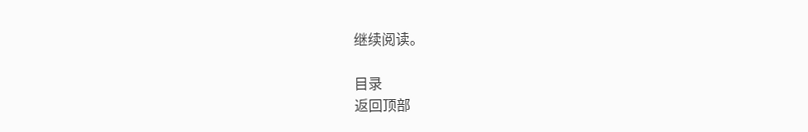继续阅读。

目录
返回顶部